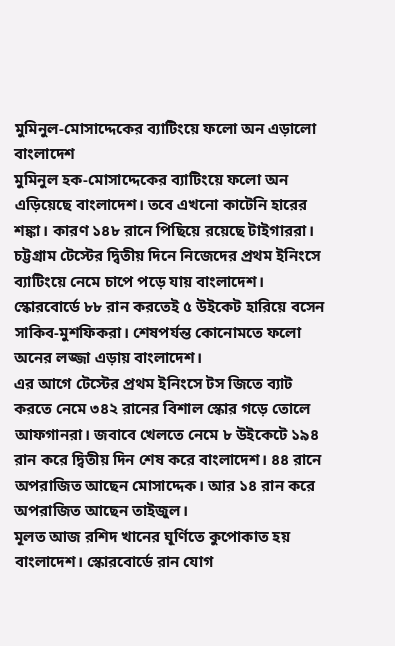মুমিনুল-মোসাদ্দেকের ব্যাটিংয়ে ফলো অন এড়ালো বাংলাদেশ
মুমিনুল হক-মোসাদ্দেকের ব্যাটিংয়ে ফলো অন এড়িয়েছে বাংলাদেশ। তবে এখনো কাটেনি হারের শঙ্কা। কারণ ১৪৮ রানে পিছিয়ে রয়েছে টাইগাররা।
চট্টগ্রাম টেস্টের দ্বিতীয় দিনে নিজেদের প্রথম ইনিংসে ব্যাটিংয়ে নেমে চাপে পড়ে যায় বাংলাদেশ। স্কোরবোর্ডে ৮৮ রান করতেই ৫ উইকেট হারিয়ে বসেন সাকিব-মুশফিকরা। শেষপর্যন্ত কোনোমতে ফলো অনের লজ্জা এড়ায় বাংলাদেশ।
এর আগে টেস্টের প্রথম ইনিংসে টস জিতে ব্যাট করতে নেমে ৩৪২ রানের বিশাল স্কোর গড়ে তোলে আফগানরা। জবাবে খেলতে নেমে ৮ উইকেটে ১৯৪ রান করে দ্বিতীয় দিন শেষ করে বাংলাদেশ। ৪৪ রানে অপরাজিত আছেন মোসাদ্দেক। আর ১৪ রান করে অপরাজিত আছেন তাইজুল।
মূলত আজ রশিদ খানের ঘূর্ণিতে কুপোকাত হয় বাংলাদেশ। স্কোরবোর্ডে রান যোগ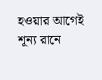হওয়ার আগেই শূন্য রানে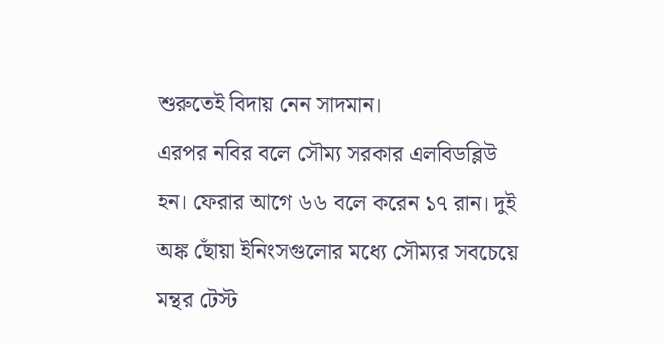শুরুতেই বিদায় নেন সাদমান।
এরপর নবির বলে সৌম্য সরকার এলবিডব্লিউ হন। ফেরার আগে ৬৬ বলে করেন ১৭ রান। দুই অঙ্ক ছোঁয়া ইনিংসগুলোর মধ্যে সৌম্যর সবচেয়ে মন্থর টেস্ট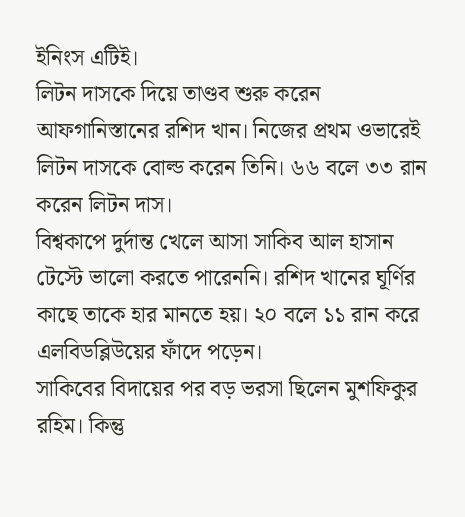ইনিংস এটিই।
লিটন দাসকে দিয়ে তাণ্ডব শুরু করেন আফগানিস্তানের রশিদ খান। নিজের প্রথম ওভারেই লিটন দাসকে বোল্ড করেন তিনি। ৬৬ বলে ৩৩ রান করেন লিটন দাস।
বিশ্বকাপে দুর্দান্ত খেলে আসা সাকিব আল হাসান টেস্টে ভালো করতে পারেননি। রশিদ খানের ঘূর্ণির কাছে তাকে হার মানতে হয়। ২০ বলে ১১ রান করে এলবিডব্লিউয়ের ফাঁদে পড়েন।
সাকিবের বিদায়ের পর বড় ভরসা ছিলেন মুশফিকুর রহিম। কিন্তু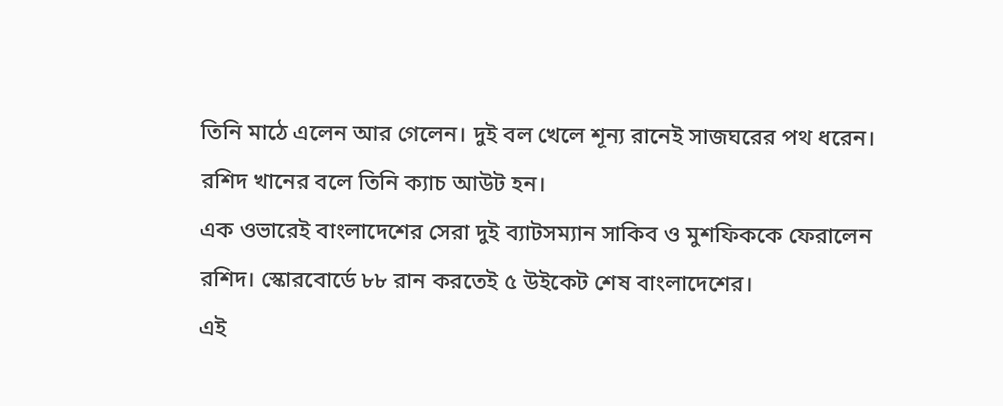তিনি মাঠে এলেন আর গেলেন। দুই বল খেলে শূন্য রানেই সাজঘরের পথ ধরেন। রশিদ খানের বলে তিনি ক্যাচ আউট হন।
এক ওভারেই বাংলাদেশের সেরা দুই ব্যাটসম্যান সাকিব ও মুশফিককে ফেরালেন রশিদ। স্কোরবোর্ডে ৮৮ রান করতেই ৫ উইকেট শেষ বাংলাদেশের।
এই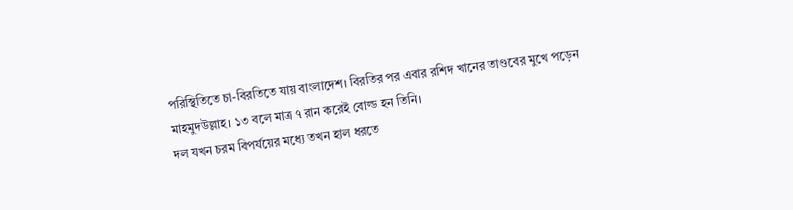পরিস্থিতিতে চা-বিরতিতে যায় বাংলাদেশ। বিরতির পর এবার রশিদ খানের তাণ্ডবের মুখে পড়েন মাহমুদউল্লাহ। ১৩ বলে মাত্র ৭ রান করেই বোল্ড হন তিনি।
দল যখন চরম বিপর্যয়ের মধ্যে তখন হাল ধরতে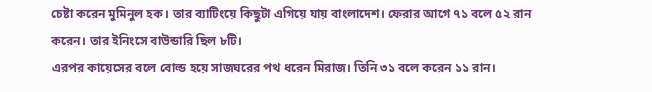চেষ্টা করেন মুমিনুল হক। তার ব্যাটিংয়ে কিছুটা এগিয়ে যায় বাংলাদেশ। ফেরার আগে ৭১ বলে ৫২ রান করেন। তার ইনিংসে বাউন্ডারি ছিল ৮টি।
এরপর কায়েসের বলে বোল্ড হয়ে সাজঘরের পথ ধরেন মিরাজ। তিনি ৩১ বলে করেন ১১ রান।